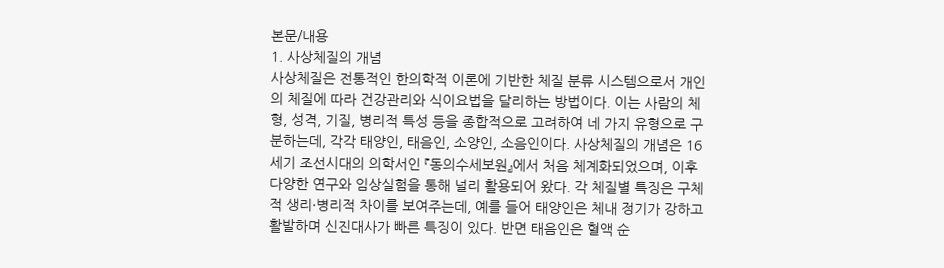본문/내용
1. 사상체질의 개념
사상체질은 전통적인 한의학적 이론에 기반한 체질 분류 시스템으로서 개인의 체질에 따라 건강관리와 식이요법을 달리하는 방법이다. 이는 사람의 체형, 성격, 기질, 병리적 특성 등을 종합적으로 고려하여 네 가지 유형으로 구분하는데, 각각 태양인, 태음인, 소양인, 소음인이다. 사상체질의 개념은 16세기 조선시대의 의학서인 『동의수세보원』에서 처음 체계화되었으며, 이후 다양한 연구와 임상실험을 통해 널리 활용되어 왔다. 각 체질별 특징은 구체적 생리·병리적 차이를 보여주는데, 예를 들어 태양인은 체내 정기가 강하고 활발하며 신진대사가 빠른 특징이 있다. 반면 태음인은 혈액 순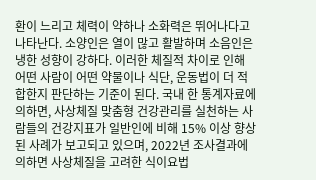환이 느리고 체력이 약하나 소화력은 뛰어나다고 나타난다. 소양인은 열이 많고 활발하며 소음인은 냉한 성향이 강하다. 이러한 체질적 차이로 인해 어떤 사람이 어떤 약물이나 식단, 운동법이 더 적합한지 판단하는 기준이 된다. 국내 한 통계자료에 의하면, 사상체질 맞춤형 건강관리를 실천하는 사람들의 건강지표가 일반인에 비해 15% 이상 향상된 사례가 보고되고 있으며, 2022년 조사결과에 의하면 사상체질을 고려한 식이요법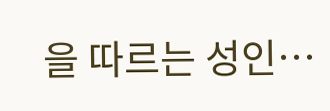을 따르는 성인…